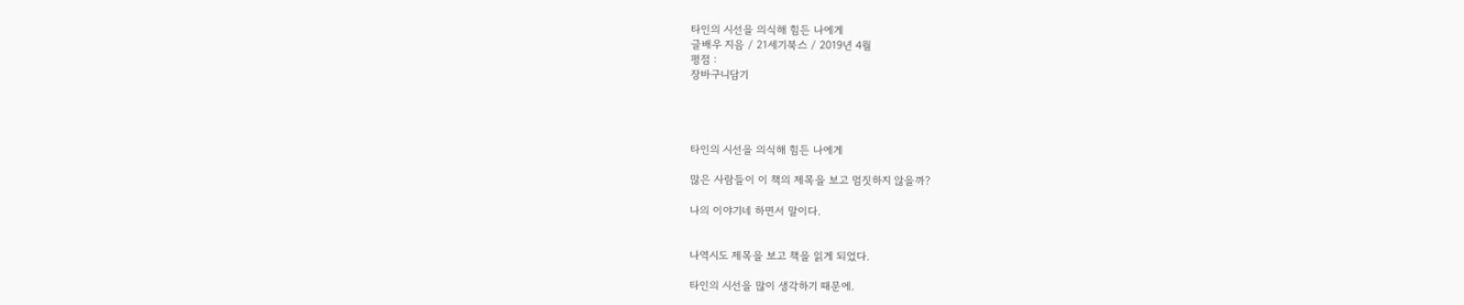타인의 시선을 의식해 힘든 나에게
글배우 지음 / 21세기북스 / 2019년 4월
평점 :
장바구니담기




타인의 시선을 의식해 힘든 나에게

많은 사람들이 이 책의 제목을 보고 멈짓하지 않을까?

나의 이야기네 하면서 말이다.


나역시도 제목을 보고 책을 읽게 되었다.

타인의 시선을 많이 생각하기 때문에.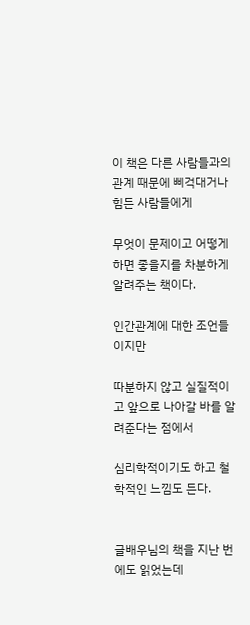이 책은 다른 사람들과의 관계 때문에 삐걱대거나 힘든 사람들에게

무엇이 문제이고 어떻게 하면 좋을지를 차분하게 알려주는 책이다.

인간관계에 대한 조언들이지만

따분하지 않고 실질적이고 앞으로 나아갈 바를 알려준다는 점에서

심리학적이기도 하고 철학적인 느낌도 든다.


글배우님의 책을 지난 번에도 읽었는데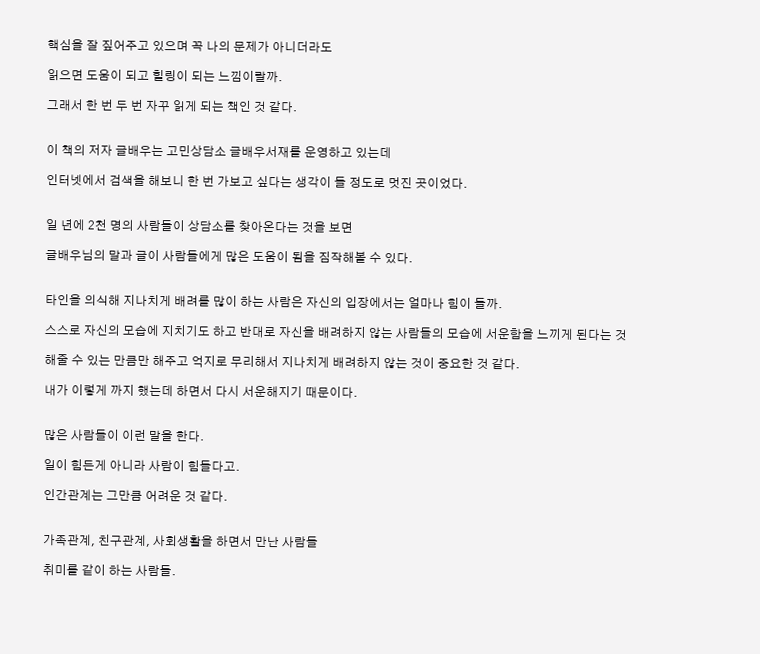핵심을 잘 짚어주고 있으며 꼭 나의 문제가 아니더라도

읽으면 도움이 되고 힐링이 되는 느낌이랄까.

그래서 한 번 두 번 자꾸 읽게 되는 책인 것 같다.


이 책의 저자 글배우는 고민상담소 글배우서재를 운영하고 있는데

인터넷에서 검색을 해보니 한 번 가보고 싶다는 생각이 들 정도로 멋진 곳이었다.


일 년에 2천 명의 사람들이 상담소를 찾아온다는 것을 보면

글배우님의 말과 글이 사람들에게 많은 도움이 됨을 짐작해볼 수 있다.


타인을 의식해 지나치게 배려를 많이 하는 사람은 자신의 입장에서는 얼마나 힘이 들까.

스스로 자신의 모습에 지치기도 하고 반대로 자신을 배려하지 않는 사람들의 모습에 서운함을 느끼게 된다는 것

해줄 수 있는 만큼만 해주고 억지로 무리해서 지나치게 배려하지 않는 것이 중요한 것 같다.

내가 이렇게 까지 했는데 하면서 다시 서운해지기 때문이다.


많은 사람들이 이런 말을 한다.

일이 힘든게 아니라 사람이 힘들다고.

인간관계는 그만큼 어려운 것 같다.


가족관계, 친구관계, 사회생활을 하면서 만난 사람들

취미를 같이 하는 사람들.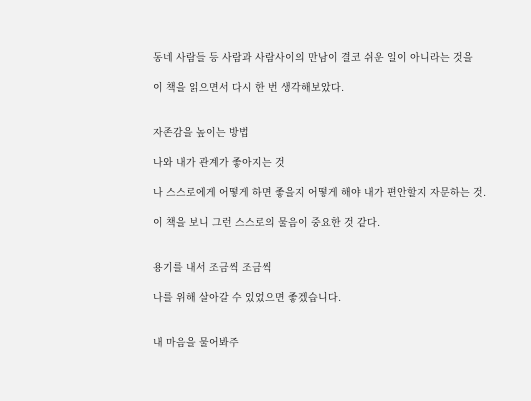동네 사람들 등 사람과 사람사이의 만남이 결코 쉬운 일이 아니라는 것을

이 책을 읽으면서 다시 한 번 생각해보았다.


자존감을 높이는 방법

나와 내가 관계가 좋아지는 것

나 스스로에게 어떻게 하면 좋을지 어떻게 해야 내가 편안할지 자문하는 것.

이 책을 보니 그런 스스로의 물음이 중요한 것 같다.


용기를 내서 조금씩 조금씩

나를 위해 살아갈 수 있었으면 좋겠습니다.


내 마음을 물어봐주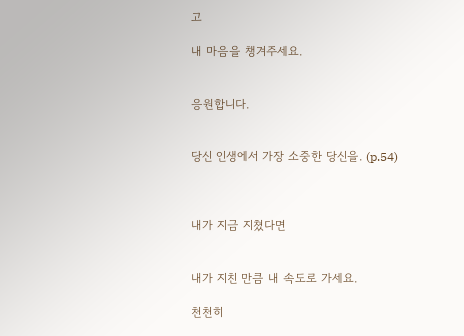고

내 마음을 챙겨주세요.


응원합니다.


당신 인생에서 가장 소중한 당신을. (p.54)



내가 지금 지쳤다면


내가 지친 만큼 내 속도로 가세요.

천천히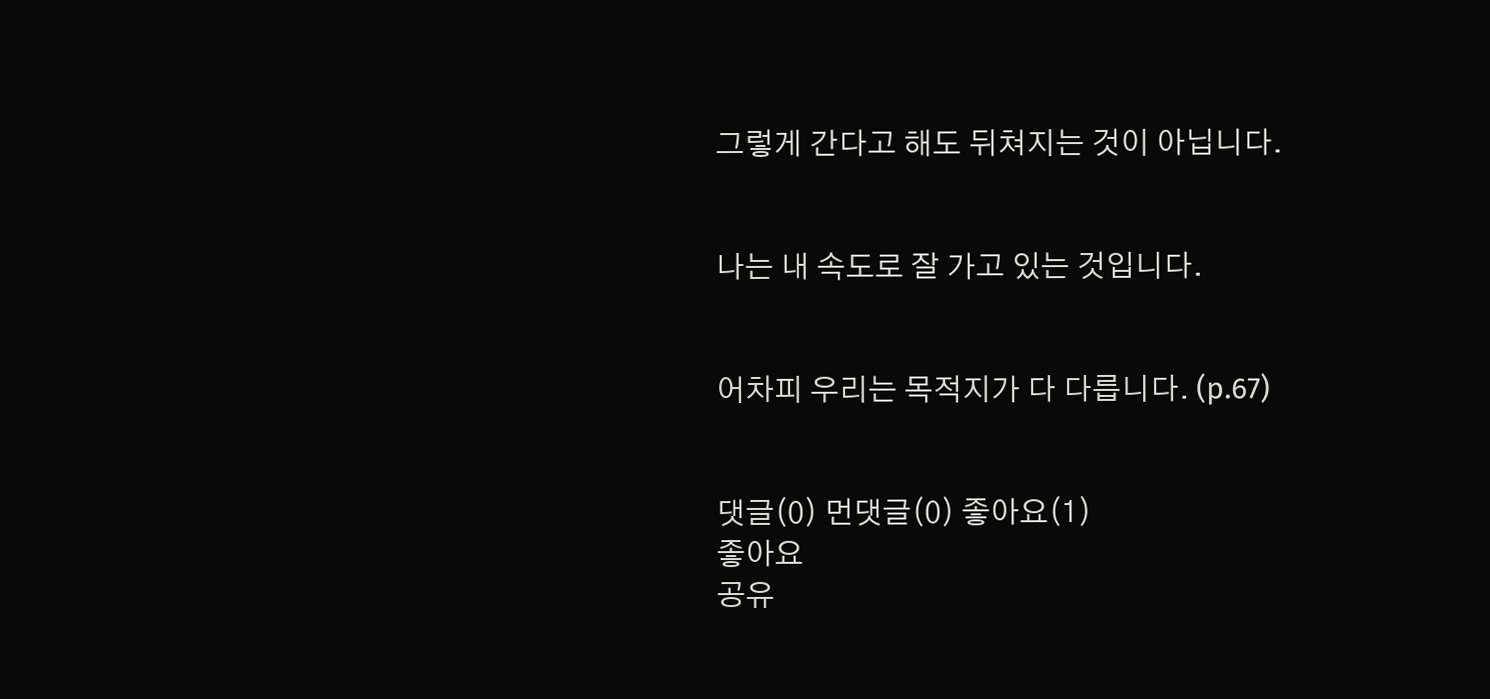그렇게 간다고 해도 뒤쳐지는 것이 아닙니다.


나는 내 속도로 잘 가고 있는 것입니다.


어차피 우리는 목적지가 다 다릅니다. (p.67)


댓글(0) 먼댓글(0) 좋아요(1)
좋아요
공유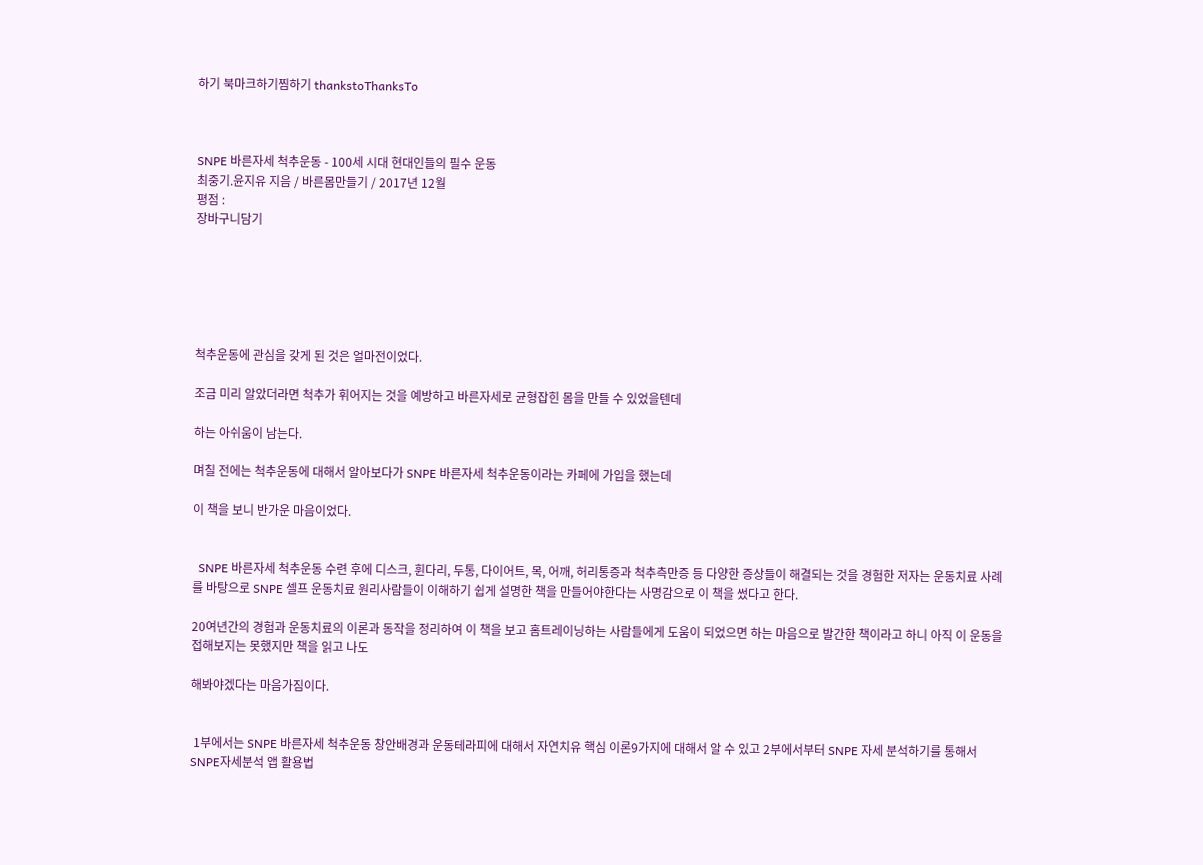하기 북마크하기찜하기 thankstoThanksTo



SNPE 바른자세 척추운동 - 100세 시대 현대인들의 필수 운동
최중기.윤지유 지음 / 바른몸만들기 / 2017년 12월
평점 :
장바구니담기






척추운동에 관심을 갖게 된 것은 얼마전이었다.

조금 미리 알았더라면 척추가 휘어지는 것을 예방하고 바른자세로 균형잡힌 몸을 만들 수 있었을텐데

하는 아쉬움이 남는다.

며칠 전에는 척추운동에 대해서 알아보다가 SNPE 바른자세 척추운동이라는 카페에 가입을 했는데

이 책을 보니 반가운 마음이었다.


  SNPE 바른자세 척추운동 수련 후에 디스크, 휜다리, 두통, 다이어트, 목, 어깨, 허리통증과 척추측만증 등 다양한 증상들이 해결되는 것을 경험한 저자는 운동치료 사례를 바탕으로 SNPE 셀프 운동치료 원리사람들이 이해하기 쉽게 설명한 책을 만들어야한다는 사명감으로 이 책을 썼다고 한다.

20여년간의 경험과 운동치료의 이론과 동작을 정리하여 이 책을 보고 홈트레이닝하는 사람들에게 도움이 되었으면 하는 마음으로 발간한 책이라고 하니 아직 이 운동을 접해보지는 못했지만 책을 읽고 나도

해봐야겠다는 마음가짐이다.


 1부에서는 SNPE 바른자세 척추운동 창안배경과 운동테라피에 대해서 자연치유 핵심 이론9가지에 대해서 알 수 있고 2부에서부터 SNPE 자세 분석하기를 통해서 SNPE자세분석 앱 활용법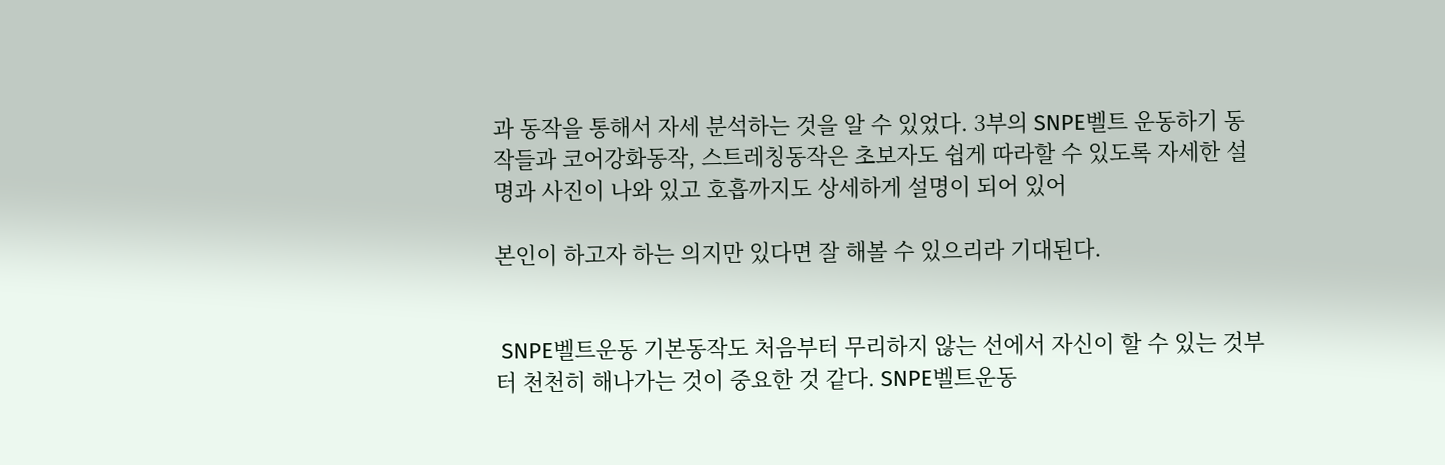과 동작을 통해서 자세 분석하는 것을 알 수 있었다. 3부의 SNPE벨트 운동하기 동작들과 코어강화동작, 스트레칭동작은 초보자도 쉽게 따라할 수 있도록 자세한 설명과 사진이 나와 있고 호흡까지도 상세하게 설명이 되어 있어

본인이 하고자 하는 의지만 있다면 잘 해볼 수 있으리라 기대된다.


 SNPE벨트운동 기본동작도 처음부터 무리하지 않는 선에서 자신이 할 수 있는 것부터 천천히 해나가는 것이 중요한 것 같다. SNPE벨트운동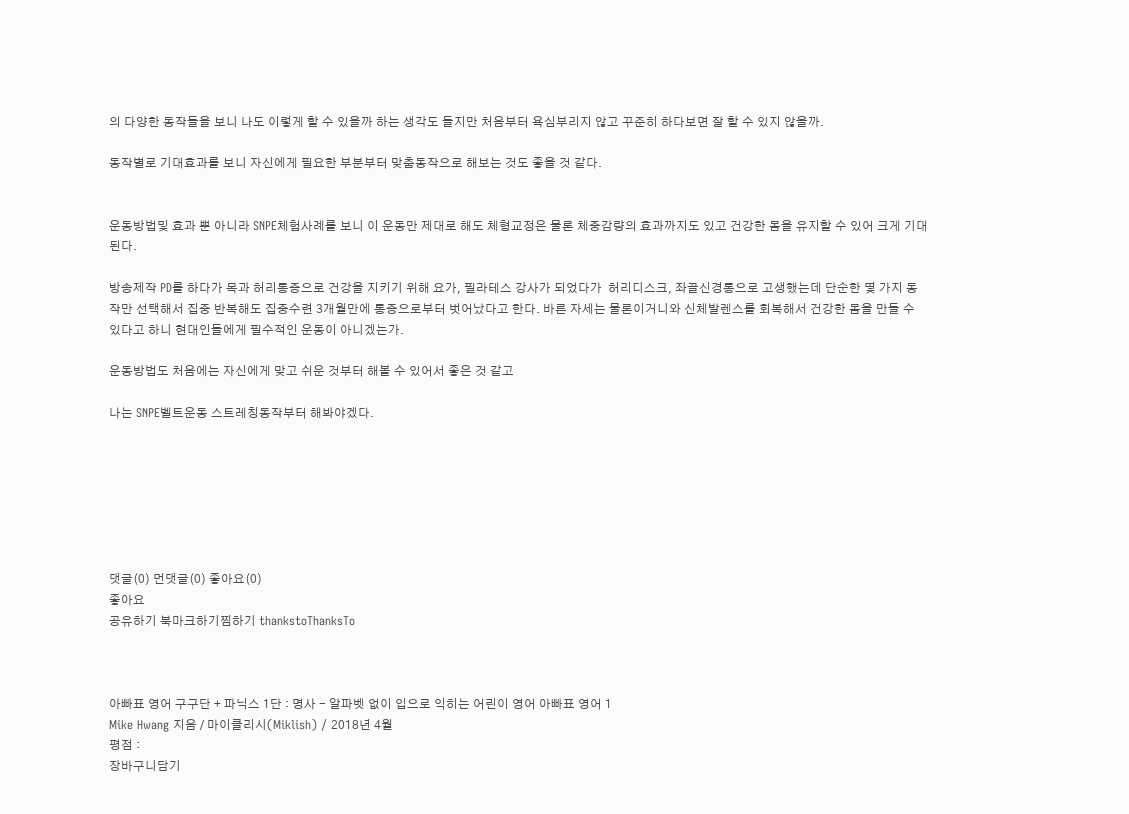의 다양한 동작들을 보니 나도 이렇게 할 수 있을까 하는 생각도 들지만 처음부터 욕심부리지 않고 꾸준히 하다보면 잘 할 수 있지 않을까.

동작별로 기대효과를 보니 자신에게 필요한 부분부터 맞춤동작으로 해보는 것도 좋을 것 같다.


운동방법및 효과 뿐 아니라 SNPE체험사례를 보니 이 운동만 제대로 해도 체형교정은 물론 체중감량의 효과까지도 있고 건강한 몸을 유지할 수 있어 크게 기대된다.

방송제작 PD를 하다가 목과 허리통증으로 건강을 지키기 위해 요가, 필라테스 강사가 되었다가  허리디스크, 좌골신경통으로 고생했는데 단순한 몇 가지 동작만 선택해서 집중 반복해도 집중수련 3개월만에 통증으로부터 벗어났다고 한다. 바른 자세는 물론이거니와 신체발렌스를 회복해서 건강한 몸을 만들 수 있다고 하니 현대인들에게 필수적인 운동이 아니겠는가.

운동방법도 처음에는 자신에게 맞고 쉬운 것부터 해볼 수 있어서 좋은 것 같고

나는 SNPE벨트운동 스트레칭동작부터 해봐야겠다.







댓글(0) 먼댓글(0) 좋아요(0)
좋아요
공유하기 북마크하기찜하기 thankstoThanksTo



아빠표 영어 구구단 + 파닉스 1단 : 명사 - 알파벳 없이 입으로 익히는 어린이 영어 아빠표 영어 1
Mike Hwang 지음 / 마이클리시(Miklish) / 2018년 4월
평점 :
장바구니담기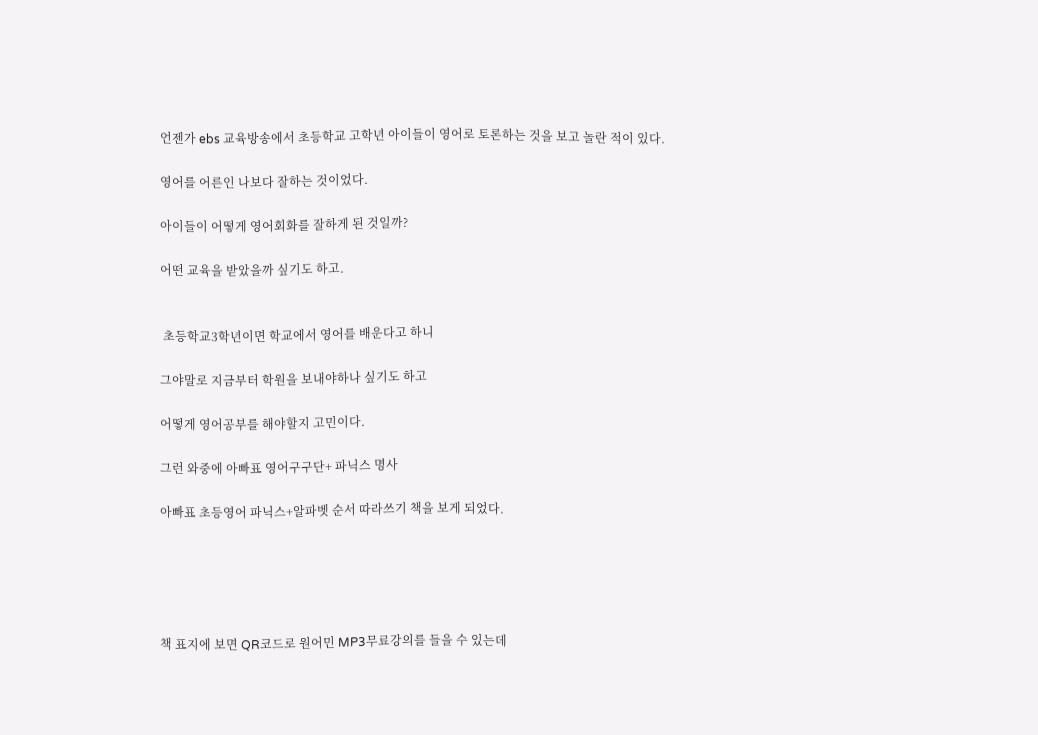언젠가 ebs 교육방송에서 초등학교 고학년 아이들이 영어로 토론하는 것을 보고 놀란 적이 있다.

영어를 어른인 나보다 잘하는 것이었다.

아이들이 어떻게 영어회화를 잘하게 된 것일까?

어떤 교육을 받았을까 싶기도 하고.


 초등학교3학년이면 학교에서 영어를 배운다고 하니

그야말로 지금부터 학원을 보내야하나 싶기도 하고

어떻게 영어공부를 해야할지 고민이다.

그런 와중에 아빠표 영어구구단+ 파닉스 명사

아빠표 초등영어 파닉스+알파벳 순서 따라쓰기 책을 보게 되었다.





책 표지에 보면 QR코드로 원어민 MP3무료강의를 들을 수 있는데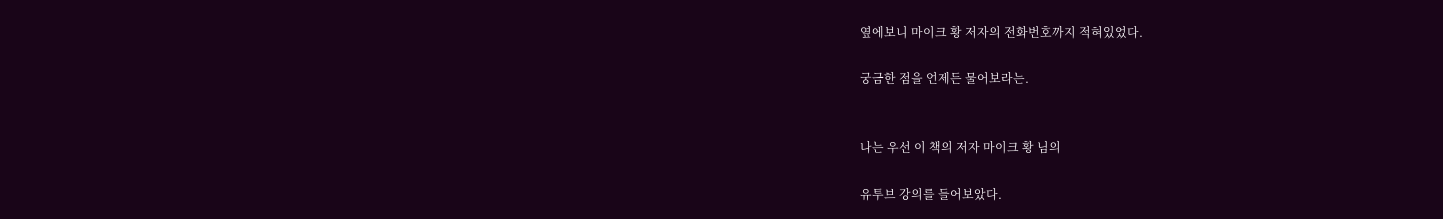옆에보니 마이크 황 저자의 전화번호까지 적혀있었다.

궁금한 점을 언제든 물어보라는.


나는 우선 이 책의 저자 마이크 황 님의

유투브 강의를 들어보았다.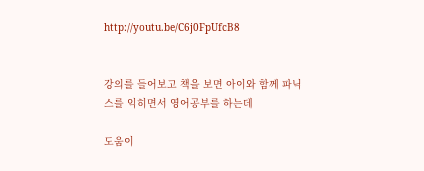http://youtu.be/C6j0FpUfcB8


강의를 들어보고 책을 보면 아이와 함께 파닉스를 익히면서 영어공부를 하는데

도움이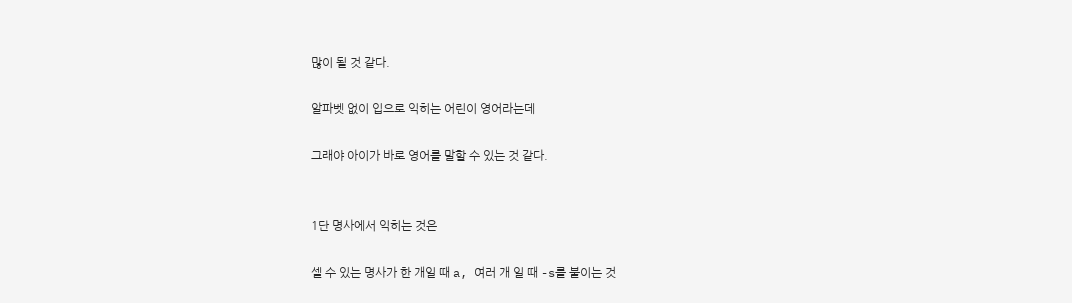많이 될 것 같다.

알파벳 없이 입으로 익히는 어린이 영어라는데

그래야 아이가 바로 영어를 말할 수 있는 것 같다.


1단 명사에서 익히는 것은

셀 수 있는 명사가 한 개일 때 a, 여러 개 일 때 -s를 붙이는 것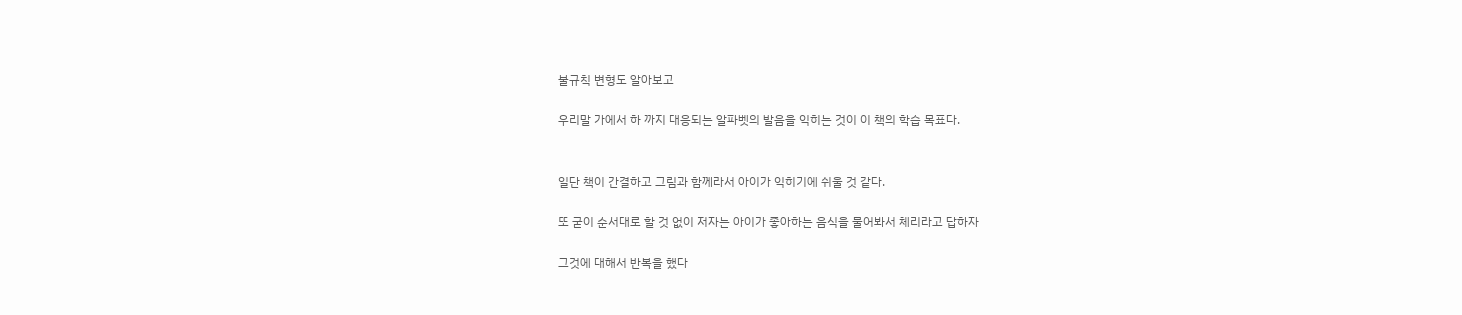불규칙 변형도 알아보고

우리말 가에서 하 까지 대응되는 알파벳의 발음을 익히는 것이 이 책의 학습 목표다.


일단 책이 간결하고 그림과 함께라서 아이가 익히기에 쉬울 것 같다.

또 굳이 순서대로 할 것 없이 저자는 아이가 좋아하는 음식을 물어봐서 체리라고 답하자

그것에 대해서 반복을 했다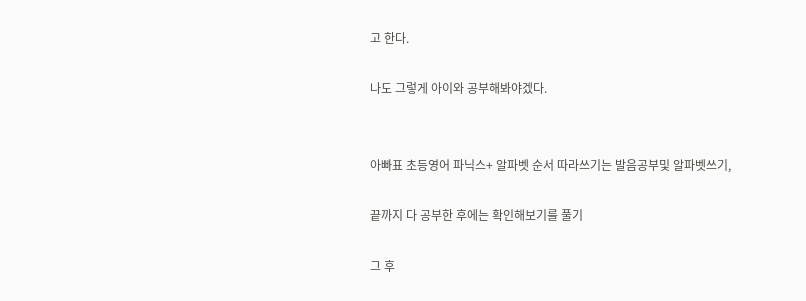고 한다.

나도 그렇게 아이와 공부해봐야겠다.


아빠표 초등영어 파닉스+ 알파벳 순서 따라쓰기는 발음공부및 알파벳쓰기,

끝까지 다 공부한 후에는 확인해보기를 풀기

그 후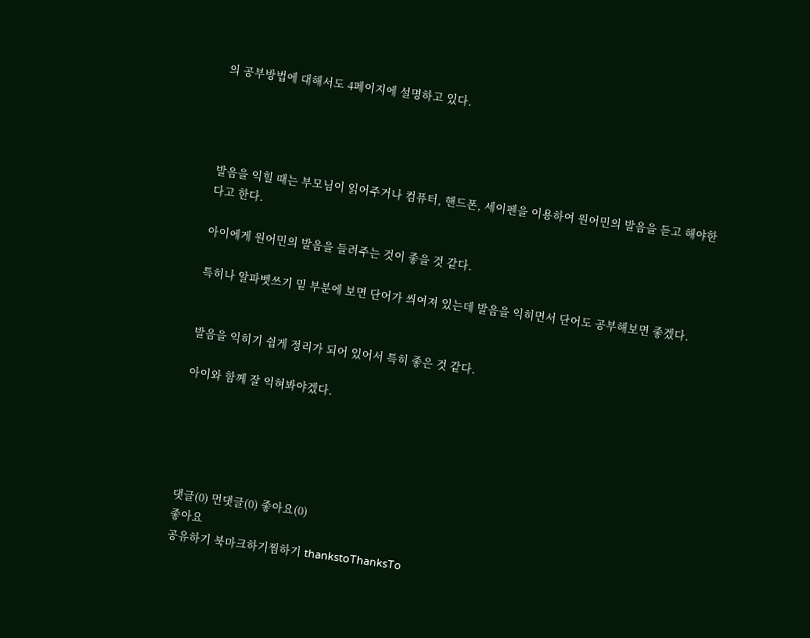의 공부방법에 대해서도 4페이지에 설명하고 있다.




발음을 익힐 때는 부모님이 읽어주거나 컴퓨터, 핸드폰, 세이펜을 이용하여 원어민의 발음을 듣고 해야한다고 한다.

아이에게 원어민의 발음을 들려주는 것이 좋을 것 같다.

특히나 알파벳쓰기 밑 부분에 보면 단어가 씌여져 있는데 발음을 익히면서 단어도 공부해보면 좋겠다.


발음을 익히기 쉽게 정리가 되어 있어서 특히 좋은 것 같다.

아이와 함께 잘 익혀봐야겠다.





댓글(0) 먼댓글(0) 좋아요(0)
좋아요
공유하기 북마크하기찜하기 thankstoThanksTo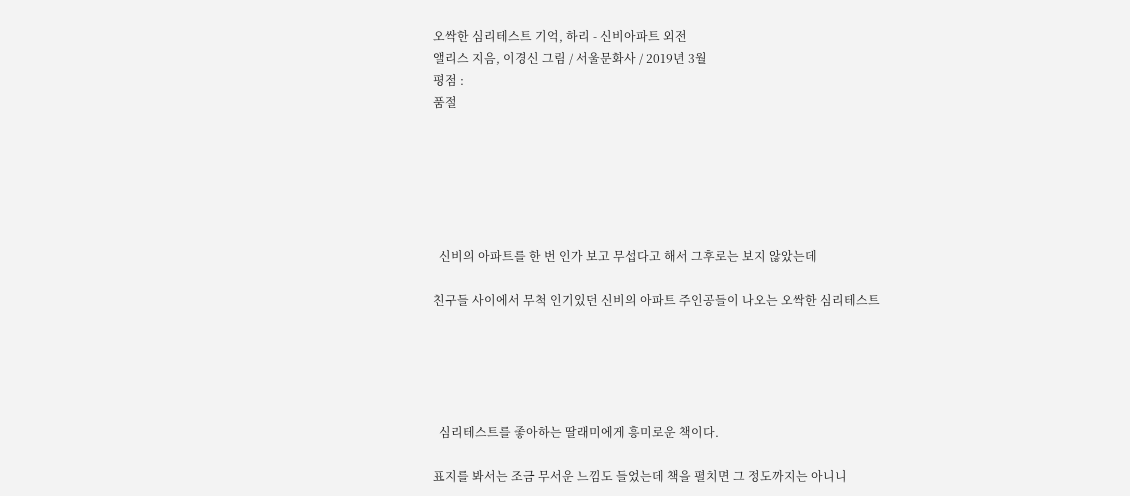오싹한 심리테스트 기억, 하리 - 신비아파트 외전
앨리스 지음, 이경신 그림 / 서울문화사 / 2019년 3월
평점 :
품절






  신비의 아파트를 한 번 인가 보고 무섭다고 해서 그후로는 보지 않았는데

친구들 사이에서 무척 인기있던 신비의 아파트 주인공들이 나오는 오싹한 심리테스트





  심리테스트를 좋아하는 딸래미에게 흥미로운 책이다.

표지를 봐서는 조금 무서운 느낌도 들었는데 책을 펼치면 그 정도까지는 아니니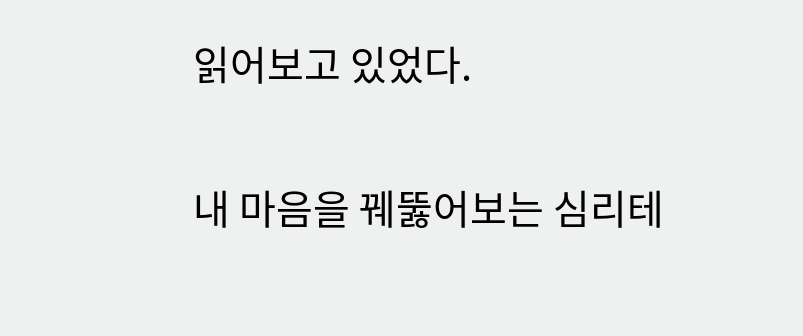읽어보고 있었다.

내 마음을 꿰뚫어보는 심리테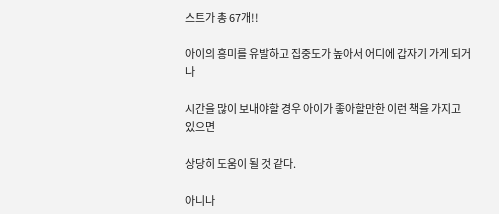스트가 총 67개!!

아이의 흥미를 유발하고 집중도가 높아서 어디에 갑자기 가게 되거나

시간을 많이 보내야할 경우 아이가 좋아할만한 이런 책을 가지고 있으면

상당히 도움이 될 것 같다.

아니나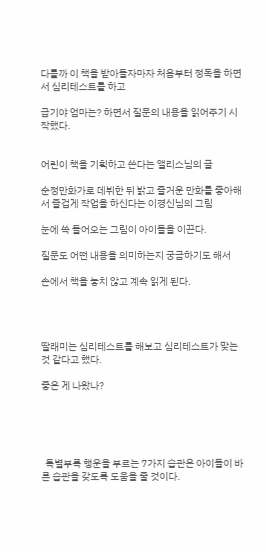다를까 이 책을 받아들자마자 처음부터 정독을 하면서 심리테스트를 하고

급기야 엄마는? 하면서 질문의 내용을 읽어주기 시작했다.


어린이 책을 기획하고 쓴다는 앨리스님의 글

순정만화가로 데뷔한 뒤 밝고 즐거운 만화를 좋아해서 즐겁게 작업을 하신다는 이경신님의 그림

눈에 쏙 들어오는 그림이 아이들을 이끈다.

질문도 어떤 내용을 의미하는지 궁금하기도 해서

손에서 책을 놓치 않고 계속 읽게 된다.




딸래미는 심리테스트를 해보고 심리테스트가 맞는 것 같다고 했다.

좋은 게 나왔나?





  특별부록 행운을 부르는 7가지 습관은 아이들이 바른 습관을 갖도록 도움을 줄 것이다.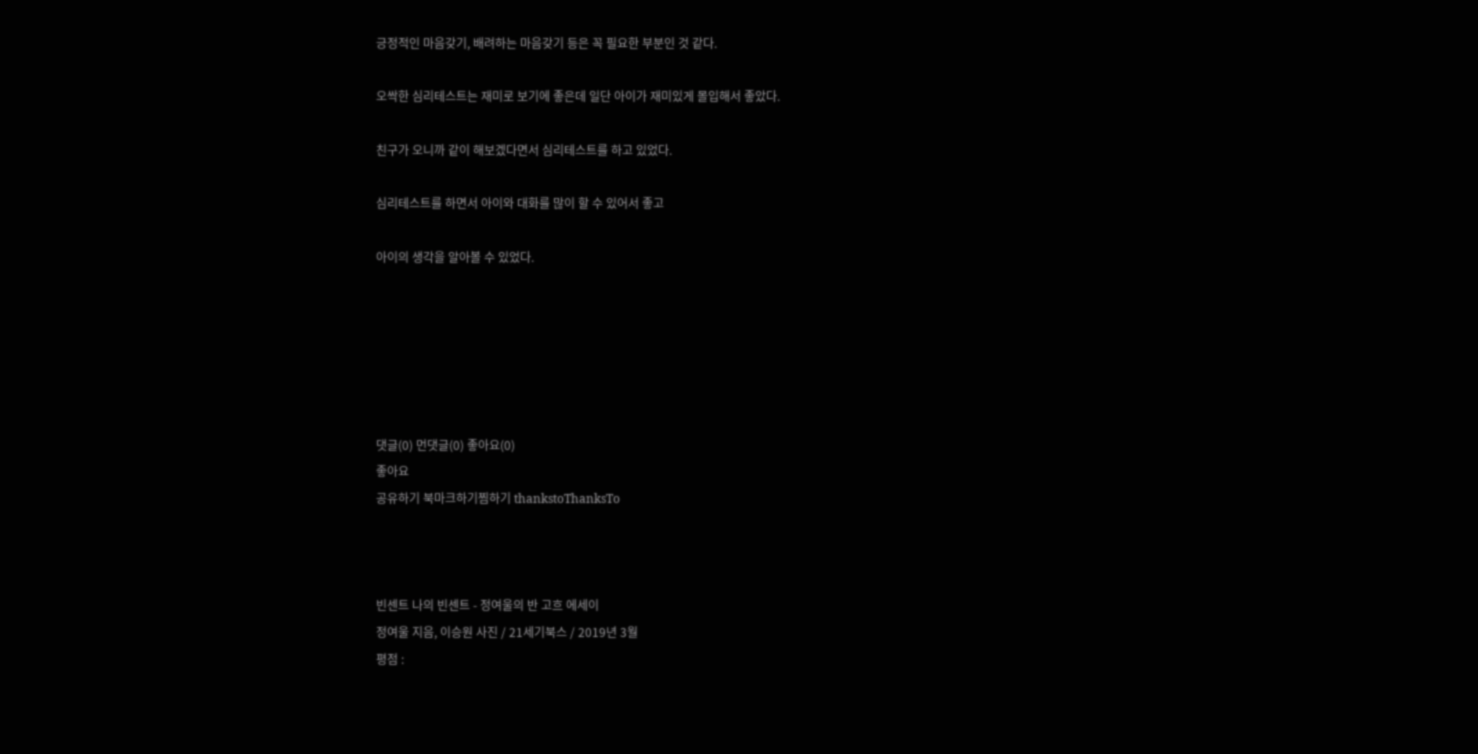긍정적인 마음갖기, 배려하는 마음갖기 등은 꼭 필요한 부분인 것 같다.

오싹한 심리테스트는 재미로 보기에 좋은데 일단 아이가 재미있게 몰입해서 좋았다.

친구가 오니까 같이 해보겠다면서 심리테스트를 하고 있었다.

심리테스트를 하면서 아이와 대화를 많이 할 수 있어서 좋고

아이의 생각을 알아볼 수 있었다.






댓글(0) 먼댓글(0) 좋아요(0)
좋아요
공유하기 북마크하기찜하기 thankstoThanksTo



빈센트 나의 빈센트 - 정여울의 반 고흐 에세이
정여울 지음, 이승원 사진 / 21세기북스 / 2019년 3월
평점 :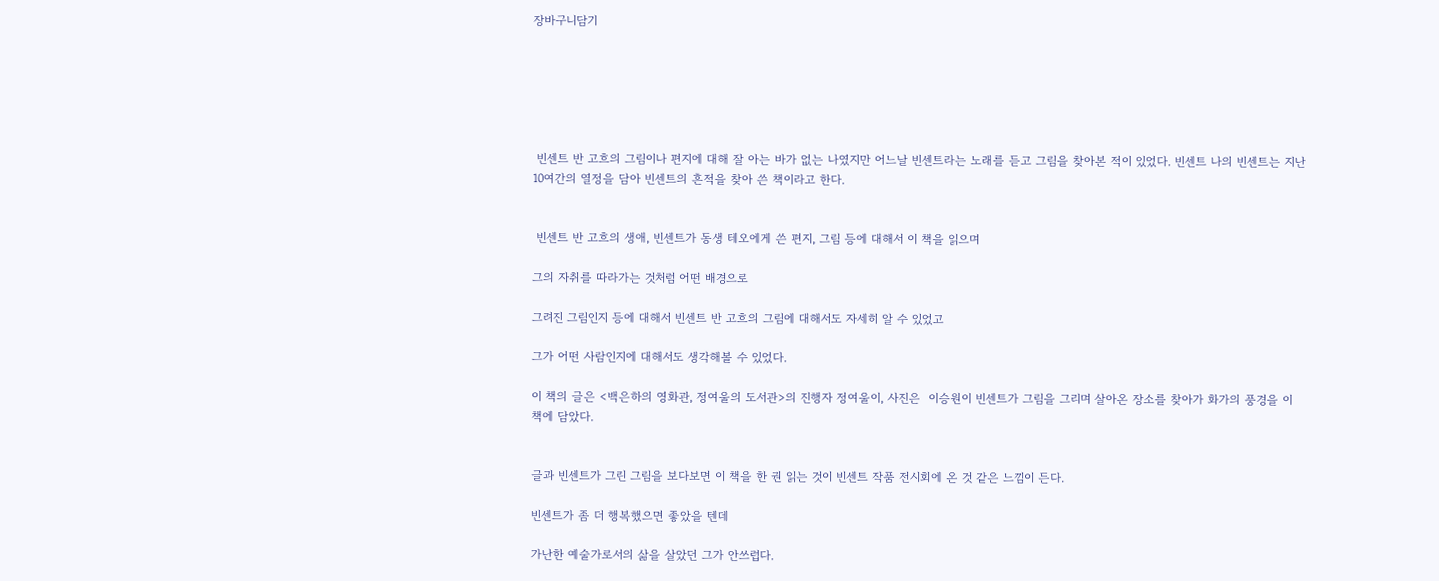장바구니담기






 빈센트 반 고흐의 그림이나 편지에 대해 잘 아는 바가 없는 나였지만 어느날 빈센트라는 노래를 듣고 그림을 찾아본 적이 있었다. 빈센트 나의 빈센트는 지난 10여간의 열정을 담아 빈센트의 흔적을 찾아 쓴 책이라고 한다.


 빈센트 반 고흐의 생애, 빈센트가 동생 테오에게 쓴 편지, 그림 등에 대해서 이 책을 읽으며

그의 자취를 따라가는 것처럼 어떤 배경으로

그려진 그림인지 등에 대해서 빈센트 반 고흐의 그림에 대해서도 자세히 알 수 있었고

그가 어떤 사람인지에 대해서도 생각해볼 수 있었다.

이 책의 글은 <백은하의 영화관, 정여울의 도서관>의 진행자 정여울이, 사진은  이승원이 빈센트가 그림을 그리며 살아온 장소를 찾아가 화가의 풍경을 이 책에 담았다.


글과 빈센트가 그린 그림을 보다보면 이 책을 한 권 읽는 것이 빈센트 작품 전시회에 온 것 같은 느낌이 든다.

빈센트가 좀 더 행복했으면 좋았을 텐데

가난한 예술가로서의 삶을 살았던 그가 안쓰럽다.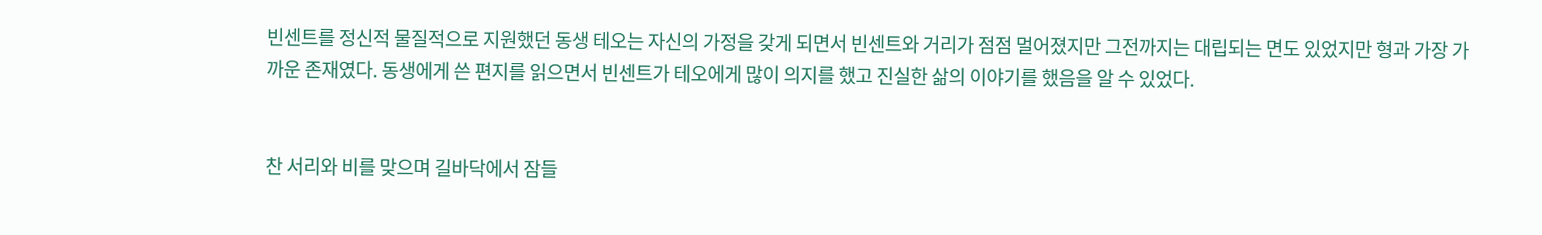빈센트를 정신적 물질적으로 지원했던 동생 테오는 자신의 가정을 갖게 되면서 빈센트와 거리가 점점 멀어졌지만 그전까지는 대립되는 면도 있었지만 형과 가장 가까운 존재였다. 동생에게 쓴 편지를 읽으면서 빈센트가 테오에게 많이 의지를 했고 진실한 삶의 이야기를 했음을 알 수 있었다.


찬 서리와 비를 맞으며 길바닥에서 잠들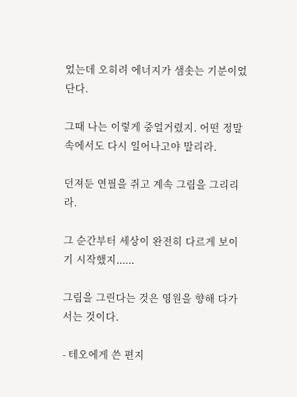었는데 오히려 에너지가 샘솟는 기분이었단다.

그때 나는 이렇게 중얼거렸지. 어떤 정말 속에서도 다시 일어나고야 말리라.

던져둔 연필을 쥐고 계속 그림을 그리리라.

그 순간부터 세상이 완전히 다르게 보이기 시작했지......

그림을 그린다는 것은 영원을 향해 다가서는 것이다.

- 테오에게 쓴 편지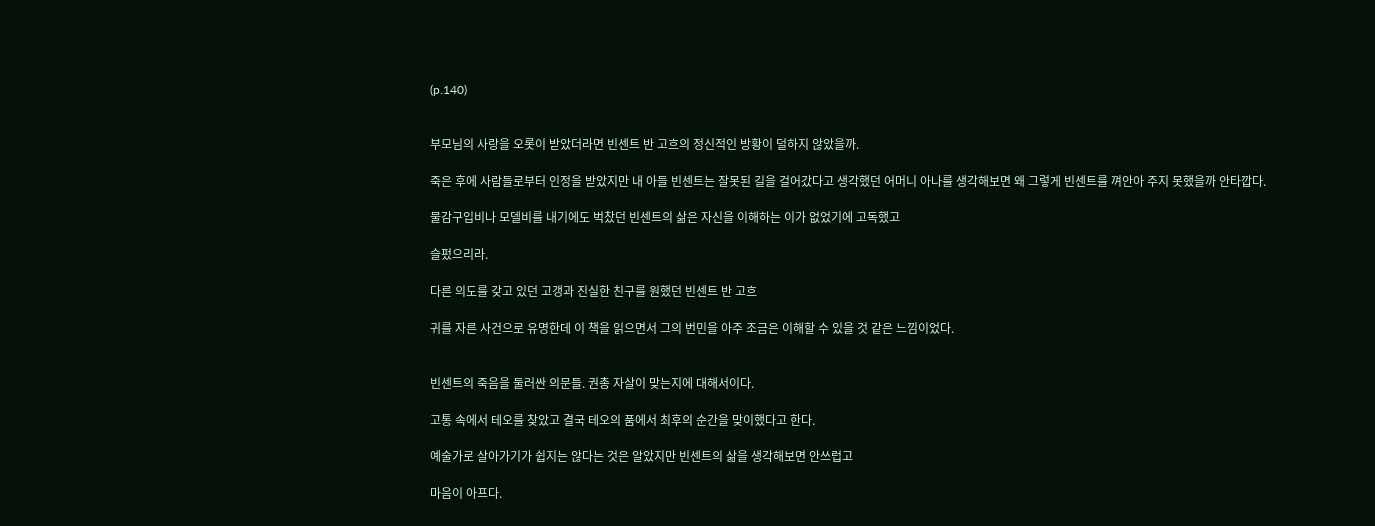(p.140)


부모님의 사랑을 오롯이 받았더라면 빈센트 반 고흐의 정신적인 방황이 덜하지 않았을까.

죽은 후에 사람들로부터 인정을 받았지만 내 아들 빈센트는 잘못된 길을 걸어갔다고 생각했던 어머니 아나를 생각해보면 왜 그렇게 빈센트를 껴안아 주지 못했을까 안타깝다.

물감구입비나 모델비를 내기에도 벅찼던 빈센트의 삶은 자신을 이해하는 이가 없었기에 고독했고

슬펐으리라.

다른 의도를 갖고 있던 고갱과 진실한 친구를 원했던 빈센트 반 고흐

귀를 자른 사건으로 유명한데 이 책을 읽으면서 그의 번민을 아주 조금은 이해할 수 있을 것 같은 느낌이었다.


빈센트의 죽음을 둘러싼 의문들. 권총 자살이 맞는지에 대해서이다.

고통 속에서 테오를 찾았고 결국 테오의 품에서 최후의 순간을 맞이했다고 한다.

예술가로 살아가기가 쉽지는 않다는 것은 알았지만 빈센트의 삶을 생각해보면 안쓰럽고

마음이 아프다.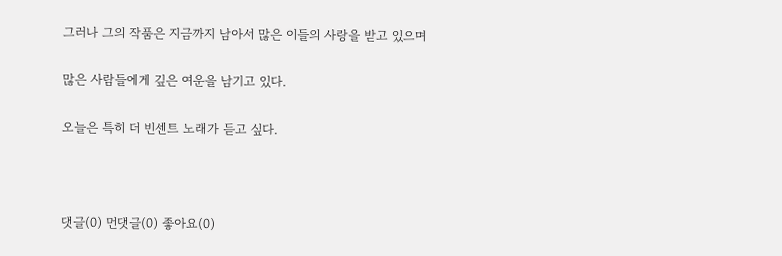그러나 그의 작품은 지금까지 남아서 많은 이들의 사랑을 받고 있으며

많은 사람들에게 깊은 여운을 남기고 있다.

오늘은 특히 더 빈센트 노래가 듣고 싶다.



댓글(0) 먼댓글(0) 좋아요(0)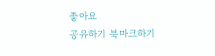좋아요
공유하기 북마크하기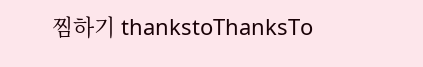찜하기 thankstoThanksTo